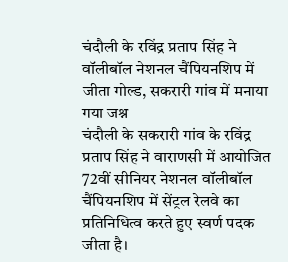चंदौली के रविंद्र प्रताप सिंह ने वॉलीबॉल नेशनल चैंपियनशिप में जीता गोल्ड, सकरारी गांव में मनाया गया जश्न
चंदौली के सकरारी गांव के रविंद्र प्रताप सिंह ने वाराणसी में आयोजित 72वीं सीनियर नेशनल वॉलीबॉल चैंपियनशिप में सेंट्रल रेलवे का प्रतिनिधित्व करते हुए स्वर्ण पदक जीता है।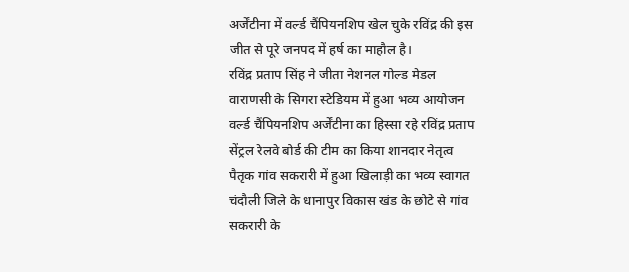अर्जेंटीना में वर्ल्ड चैंपियनशिप खेल चुके रविंद्र की इस जीत से पूरे जनपद में हर्ष का माहौल है।
रविंद्र प्रताप सिंह ने जीता नेशनल गोल्ड मेडल
वाराणसी के सिगरा स्टेडियम में हुआ भव्य आयोजन
वर्ल्ड चैंपियनशिप अर्जेंटीना का हिस्सा रहे रविंद्र प्रताप
सेंट्रल रेलवे बोर्ड की टीम का किया शानदार नेतृत्व
पैतृक गांव सकरारी में हुआ खिलाड़ी का भव्य स्वागत
चंदौली जिले के धानापुर विकास खंड के छोटे से गांव सकरारी के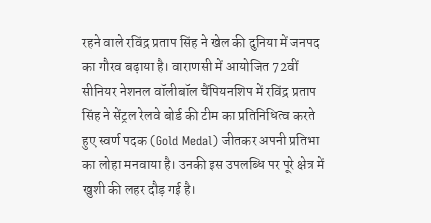रहने वाले रविंद्र प्रताप सिंह ने खेल की दुनिया में जनपद का गौरव बढ़ाया है। वाराणसी में आयोजित 72वीं सीनियर नेशनल वॉलीबॉल चैंपियनशिप में रविंद्र प्रताप सिंह ने सेंट्रल रेलवे बोर्ड की टीम का प्रतिनिधित्व करते हुए स्वर्ण पदक (Gold Medal) जीतकर अपनी प्रतिभा का लोहा मनवाया है। उनकी इस उपलब्धि पर पूरे क्षेत्र में खुशी की लहर दौड़ गई है।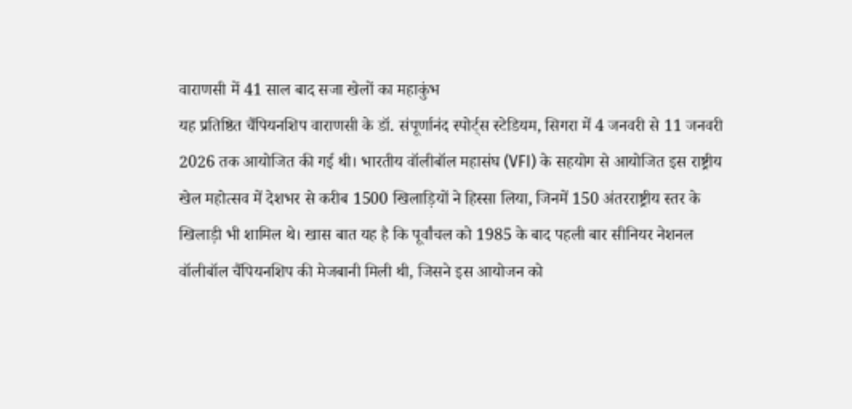वाराणसी में 41 साल बाद सजा खेलों का महाकुंभ
यह प्रतिष्ठित चैंपियनशिप वाराणसी के डॉ. संपूर्णानंद स्पोर्ट्स स्टेडियम, सिगरा में 4 जनवरी से 11 जनवरी 2026 तक आयोजित की गई थी। भारतीय वॉलीबॉल महासंघ (VFI) के सहयोग से आयोजित इस राष्ट्रीय खेल महोत्सव में देशभर से करीब 1500 खिलाड़ियों ने हिस्सा लिया, जिनमें 150 अंतरराष्ट्रीय स्तर के खिलाड़ी भी शामिल थे। खास बात यह है कि पूर्वांचल को 1985 के बाद पहली बार सीनियर नेशनल वॉलीबॉल चैंपियनशिप की मेजबानी मिली थी, जिसने इस आयोजन को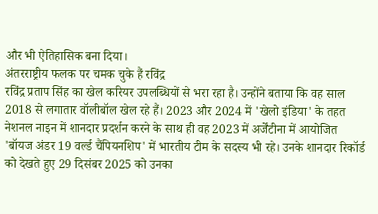और भी ऐतिहासिक बना दिया।
अंतरराष्ट्रीय फलक पर चमक चुके हैं रविंद्र
रविंद्र प्रताप सिंह का खेल करियर उपलब्धियों से भरा रहा है। उन्होंने बताया कि वह साल 2018 से लगातार वॉलीबॉल खेल रहे हैं। 2023 और 2024 में 'खेलो इंडिया' के तहत नेशनल नाइन में शानदार प्रदर्शन करने के साथ ही वह 2023 में अर्जेंटीना में आयोजित 'बॉयज अंडर 19 वर्ल्ड चैंपियनशिप' में भारतीय टीम के सदस्य भी रहे। उनके शानदार रिकॉर्ड को देखते हुए 29 दिसंबर 2025 को उनका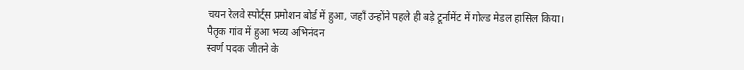चयन रेलवे स्पोर्ट्स प्रमोशन बोर्ड में हुआ, जहाँ उन्होंने पहले ही बड़े टूर्नामेंट में गोल्ड मेडल हासिल किया।
पैतृक गांव में हुआ भव्य अभिनंदन
स्वर्ण पदक जीतने के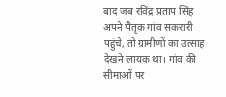बाद जब रविंद्र प्रताप सिंह अपने पैतृक गांव सकरारी पहुंचे, तो ग्रामीणों का उत्साह देखने लायक था। गांव की सीमाओं पर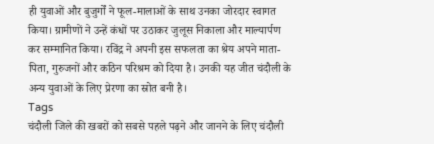ही युवाओं और बुजुर्गों ने फूल-मालाओं के साथ उनका जोरदार स्वागत किया। ग्रामीणों ने उन्हें कंधों पर उठाकर जुलूस निकाला और माल्यार्पण कर सम्मानित किया। रविंद्र ने अपनी इस सफलता का श्रेय अपने माता-पिता, गुरुजनों और कठिन परिश्रम को दिया है। उनकी यह जीत चंदौली के अन्य युवाओं के लिए प्रेरणा का स्रोत बनी है।
Tags
चंदौली जिले की खबरों को सबसे पहले पढ़ने और जानने के लिए चंदौली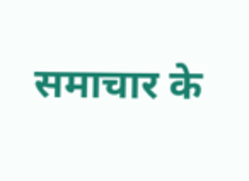समाचार के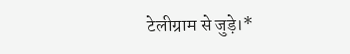टेलीग्राम से जुड़े।*